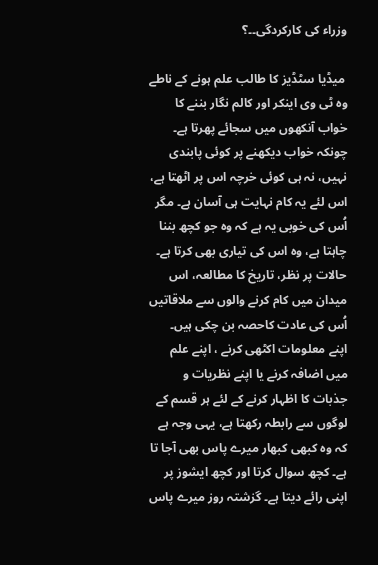وزراء کی کارکردگی۔۔؟

 میڈیا سٹڈیز کا طالب علم ہونے کے ناطے وہ ٹی وی اینکر اور کالم نگار بننے کا خواب آنکھوں میں سجائے پھرتا ہے۔ چونکہ خواب دیکھنے پر کوئی پابندی نہیں، نہ ہی کوئی خرچہ اس پر اٹھتا ہے، اس لئے یہ کام نہایت ہی آسان ہے۔ مگر اُس کی خوبی یہ ہے کہ وہ جو کچھ بننا چاہتا ہے، وہ اس کی تیاری بھی کرتا ہے۔ حالات پر نظر، تاریخ کا مطالعہ، اس میدان میں کام کرنے والوں سے ملاقاتیں اُس کی عادت کاحصہ بن چکی ہیں۔ اپنے معلومات اکٹھی کرنے ، اپنے علم میں اضافہ کرنے یا اپنے نظریات و جذبات کا اظہار کرنے کے لئے ہر قسم کے لوگوں سے رابطہ رکھتا ہے، یہی وجہ ہے کہ وہ کبھی کبھار میرے پاس بھی آجا تا ہے۔ کچھ سوال کرتا اور کچھ ایشوز پر اپنی رائے دیتا ہے۔ گزشتہ روز میرے پاس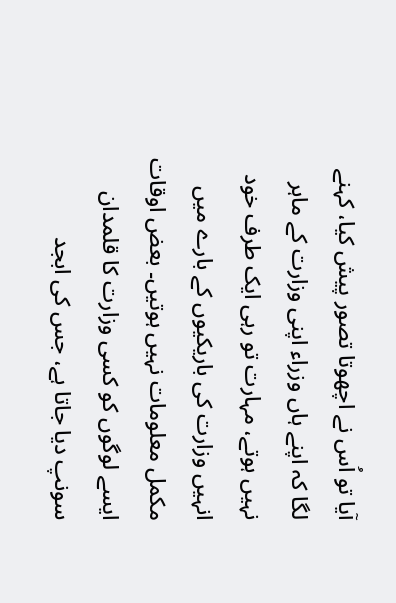آیا تو اُس نے اچھوتا تصور پیش کیا، کہنے لگا کہ اپنے ہاں وزراء اپنی وزارت کے ماہر نہیں ہوتے، مہارت تو رہی ایک طرف خود انہیں وزارت کی باریکیوں کے بارے میں مکمل معلومات نہیں ہوتیں۔ بعض اوقات ایسے لوگوں کو کسی وزارت کا قلمدان سونپ دیا جاتا ہے، جس کی ابجد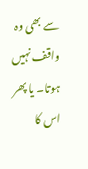سے بھی وہ واقف نہیں ہوتا۔ یا پھر اس کا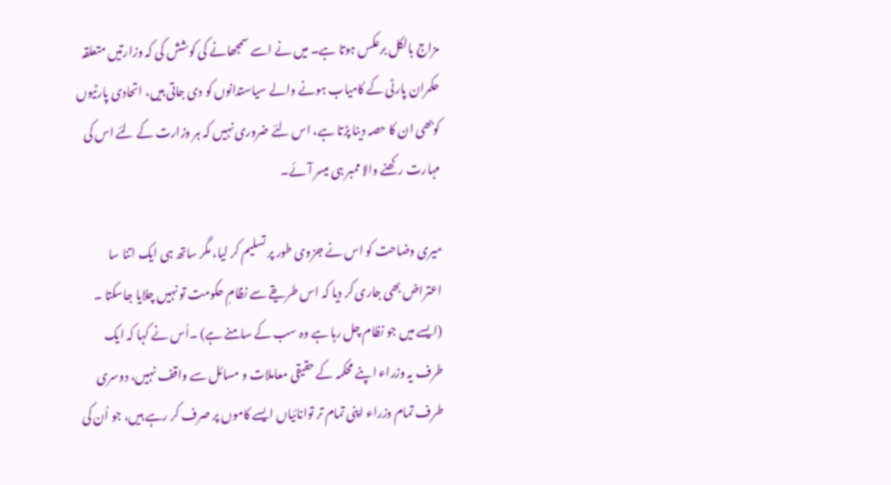مزاج بالکل برعکس ہوتا ہے۔ میں نے اسے سمجھانے کی کوشش کی کہ وزارتیں متعلقہ حکمران پارٹی کے کامیاب ہونے والے سیاستدانوں کو دی جاتی ہیں، اتحادی پارٹیوں کوبھی ان کا حصہ دینا پڑتا ہے، اس لئے ضروری نہیں کہ ہر وزارت کے لئے اس کی مہارت رکھنے والا ممبر ہی میسر آئے۔

میری وضاحت کو اس نے جزوی طور پر تسلیم کر لیا، مگر ساتھ ہی ایک اتنا سا اعتراض بھی جاری کر دیا کہ اس طریقے سے نظامِ حکومت تو نہیں چلایا جاسکتا ۔ (ایسے میں جو نظام چل رہا ہے وہ سب کے سامنے ہے) ۔اُس نے کہا کہ ایک طرف یہ وزراء اپنے محکمہ کے حقیقی معاملات و مسائل سے واقف نہیں، دوسری طرف تمام وزراء اپنی تمام تر توانائیاں ایسے کاموں پر صرف کر رہے ہیں، جو اُن کی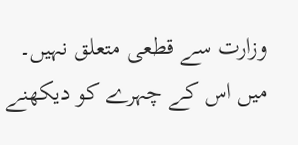وزارت سے قطعی متعلق نہیں۔ میں اس کے چہرے کو دیکھنے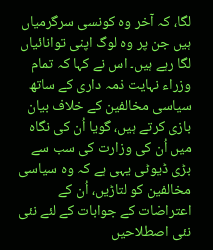لگا، کہ آخر وہ کونسی سرگرمیاں ہیں جن پر وہ لوگ اپنی توانائیاں لگا رہے ہیں۔ اس نے کہا کہ تمام وزراء نہایت ذمہ داری کے ساتھ سیاسی مخالفین کے خلاف بیان بازی کرتے ہیں، گویا اُن کی نگاہ میں اُن کی وزارت کی سب سے بڑی ڈیوٹی یہی ہے کہ وہ سیاسی مخالفین کو لتاڑیں، اُن کے اعتراضات کے جوابات کے لئے نئی نئی اصطلاحیں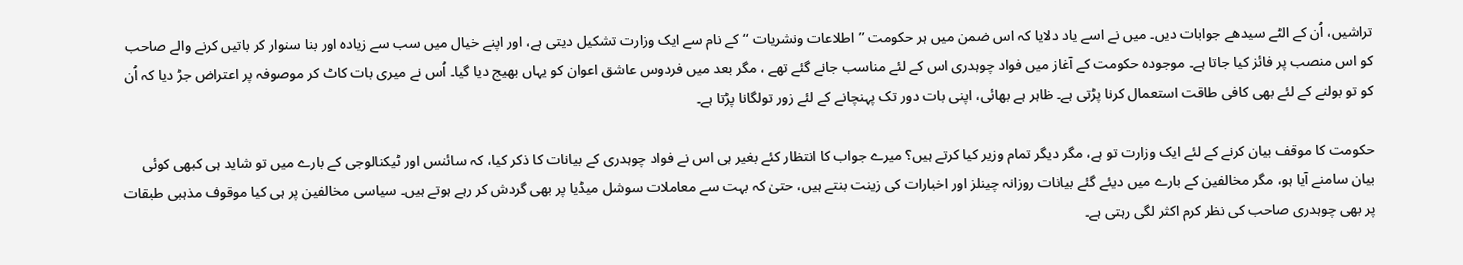تراشیں، اُن کے الٹے سیدھے جوابات دیں۔ میں نے اسے یاد دلایا کہ اس ضمن میں ہر حکومت ’’اطلاعات ونشریات ‘‘کے نام سے ایک وزارت تشکیل دیتی ہے، اور اپنے خیال میں سب سے زیادہ اور بنا سنوار کر باتیں کرنے والے صاحب کو اس منصب پر فائز کیا جاتا ہے۔ موجودہ حکومت کے آغاز میں فواد چوہدری اس کے لئے مناسب جانے گئے تھے ، مگر بعد میں فردوس عاشق اعوان کو یہاں بھیج دیا گیا۔ اُس نے میری بات کاٹ کر موصوفہ پر اعتراض جڑ دیا کہ اُن کو تو بولنے کے لئے بھی کافی طاقت استعمال کرنا پڑتی ہے۔ ظاہر ہے بھائی، اپنی بات دور تک پہنچانے کے لئے زور تولگانا پڑتا ہے۔

حکومت کا موقف بیان کرنے کے لئے ایک وزارت تو ہے، مگر دیگر تمام وزیر کیا کرتے ہیں؟ میرے جواب کا انتظار کئے بغیر ہی اس نے فواد چوہدری کے بیانات کا ذکر کیا، کہ سائنس اور ٹیکنالوجی کے بارے میں تو شاید ہی کبھی کوئی بیان سامنے آیا ہو، مگر مخالفین کے بارے میں دیئے گئے بیانات روزانہ چینلز اور اخبارات کی زینت بنتے ہیں، حتیٰ کہ بہت سے معاملات سوشل میڈیا پر بھی گردش کر رہے ہوتے ہیں۔ سیاسی مخالفین پر ہی کیا موقوف مذہبی طبقات پر بھی چوہدری صاحب کی نظر کرم اکثر لگی رہتی ہے۔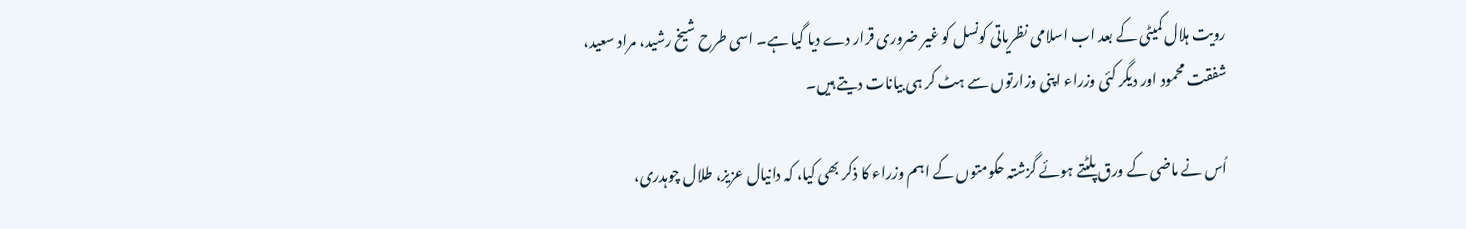رویت ہلال کمیٹی کے بعد اب اسلامی نظریاتی کونسل کو غیر ضروری قرار دے دیا گیا ہے۔ اسی طرح شیخ رشید، مراد سعید، شفقت محمود اور دیگر کئی وزراء اپنی وزارتوں سے ہٹ کر ہی بیانات دیتے ہیں۔

اُس نے ماضی کے ورق پلٹتے ہوئے گزشتہ حکومتوں کے اہم وزراء کا ذکر بھی کیا، کہ دانیال عزیز، طلال چوہدری،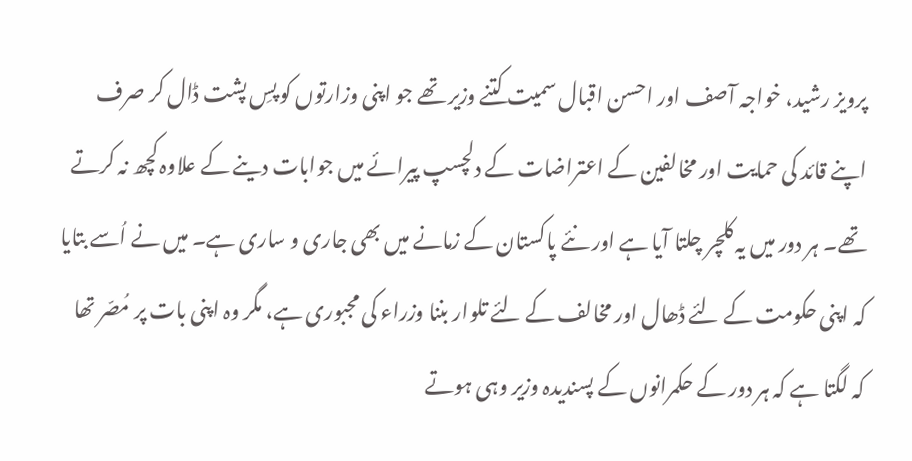پرویز رشید، خواجہ آصف اور احسن اقبال سمیت کتنے وزیر تھے جو اپنی وزارتوں کو پسِ پشت ڈال کر صرف اپنے قائد کی حمایت اور مخالفین کے اعتراضات کے دلچسپ پیرائے میں جوابات دینے کے علاوہ کچھ نہ کرتے تھے۔ ہر دور میں یہ کلچر چلتا آیا ہے اور نئے پاکستان کے زمانے میں بھی جاری و ساری ہے۔ میں نے اُسے بتایا کہ اپنی حکومت کے لئے ڈھال اور مخالف کے لئے تلوار بننا وزراء کی مجبوری ہے، مگر وہ اپنی بات پر مُصّر تھا کہ لگتا ہے کہ ہر دور کے حکمرانوں کے پسندیدہ وزیر وہی ہوتے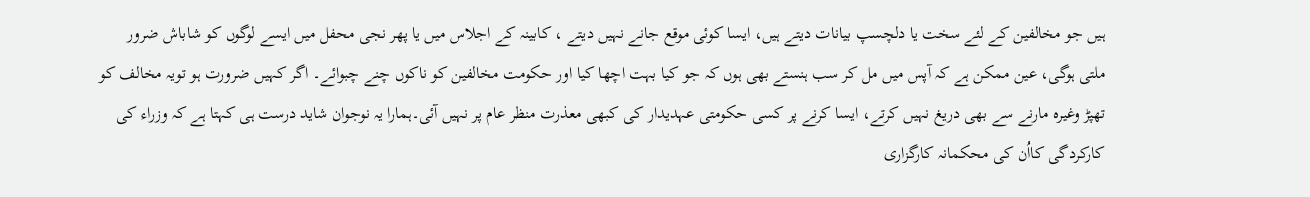ہیں جو مخالفین کے لئے سخت یا دلچسپ بیانات دیتے ہیں، ایسا کوئی موقع جانے نہیں دیتے ، کابینہ کے اجلاس میں یا پھر نجی محفل میں ایسے لوگوں کو شاباش ضرور ملتی ہوگی، عین ممکن ہے کہ آپس میں مل کر سب ہنستے بھی ہوں کہ جو کیا بہت اچھا کیا اور حکومت مخالفین کو ناکوں چنے چبوائے۔ اگر کہیں ضرورت ہو تویہ مخالف کو تھپڑ وغیرہ مارنے سے بھی دریغ نہیں کرتے، ایسا کرنے پر کسی حکومتی عہدیدار کی کبھی معذرت منظر عام پر نہیں آئی۔ہمارا یہ نوجوان شاید درست ہی کہتا ہے کہ وزراء کی کارکردگی کااُن کی محکمانہ کارگزاری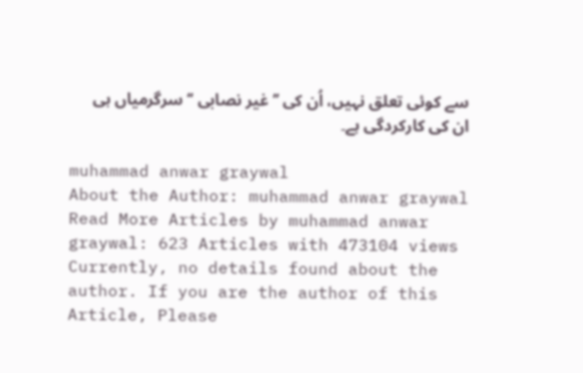سے کوئی تعلق نہیں، اُن کی ’’غیر نصابی ‘‘سرگرمیاں ہی ان کی کارکردگی ہے۔

muhammad anwar graywal
About the Author: muhammad anwar graywal Read More Articles by muhammad anwar graywal: 623 Articles with 473104 views Currently, no details found about the author. If you are the author of this Article, Please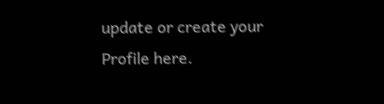update or create your Profile here.